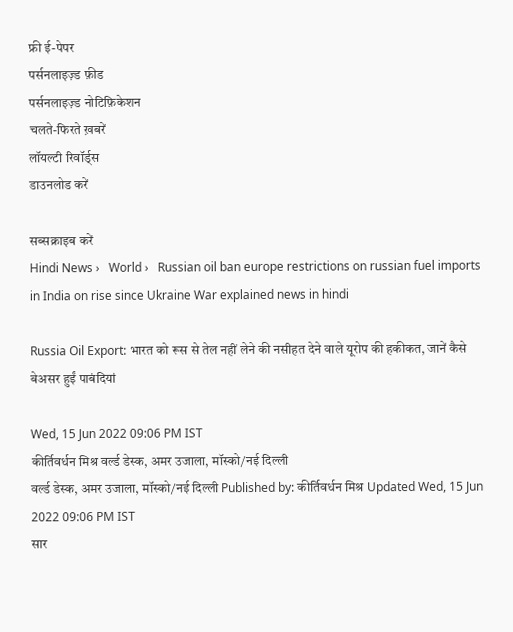फ्री ई-पेपर
पर्सनलाइज़्ड फ़ीड
पर्सनलाइज़्ड नोटिफ़िकेशन
चलते-फिरते ख़बरें
लॉयल्टी रिवॉर्ड्स
डाउनलोड करें

सब्सक्राइब करें
Hindi News ›   World ›   Russian oil ban europe restrictions on russian fuel imports in India on rise since Ukraine War explained news in hindi

Russia Oil Export: भारत को रूस से तेल नहीं लेने की नसीहत देने वाले यूरोप की हकीकत, जानें कैसे बेअसर हुईं पाबंदियां

Wed, 15 Jun 2022 09:06 PM IST
कीर्तिवर्धन मिश्र वर्ल्ड डेस्क, अमर उजाला, मॉस्को/नई दिल्ली
वर्ल्ड डेस्क, अमर उजाला, मॉस्को/नई दिल्ली Published by: कीर्तिवर्धन मिश्र Updated Wed, 15 Jun 2022 09:06 PM IST
सार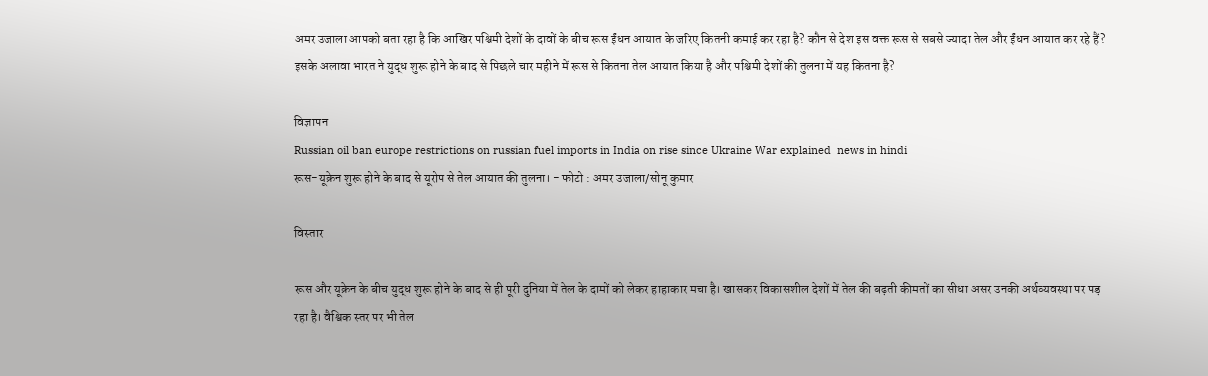अमर उजाला आपको बता रहा है कि आखिर पश्चिमी देशों के दावों के बीच रूस ईंधन आयात के जरिए कितनी कमाई कर रहा है? कौन से देश इस वक्त रूस से सबसे ज्यादा तेल और ईंधन आयात कर रहे हैं? इसके अलावा भारत ने युद्ध शुरू होने के बाद से पिछले चार महीने में रूस से कितना तेल आयात किया है और पश्चिमी देशों की तुलना में यह कितना है?

विज्ञापन
Russian oil ban europe restrictions on russian fuel imports in India on rise since Ukraine War explained  news in hindi
रूस-यूक्रेन शुरू होने के बाद से यूरोप से तेल आयात की तुलना। - फोटो : अमर उजाला/सोनू कुमार

विस्तार

रूस और यूक्रेन के बीच युद्ध शुरू होने के बाद से ही पूरी दुनिया में तेल के दामों को लेकर हाहाकार मचा है। खासकर विकासशील देशों में तेल की बढ़ती कीमतों का सीधा असर उनकी अर्थव्यवस्था पर पड़ रहा है। वैश्विक स्तर पर भी तेल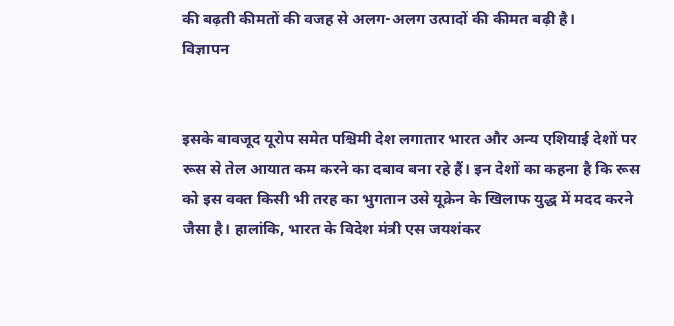की बढ़ती कीमतों की वजह से अलग-अलग उत्पादों की कीमत बढ़ी है।
विज्ञापन


इसके बावजूद यूरोप समेत पश्चिमी देश लगातार भारत और अन्य एशियाई देशों पर रूस से तेल आयात कम करने का दबाव बना रहे हैं। इन देशों का कहना है कि रूस को इस वक्त किसी भी तरह का भुगतान उसे यूक्रेन के खिलाफ युद्ध में मदद करने जैसा है। हालांकि, भारत के विदेश मंत्री एस जयशंकर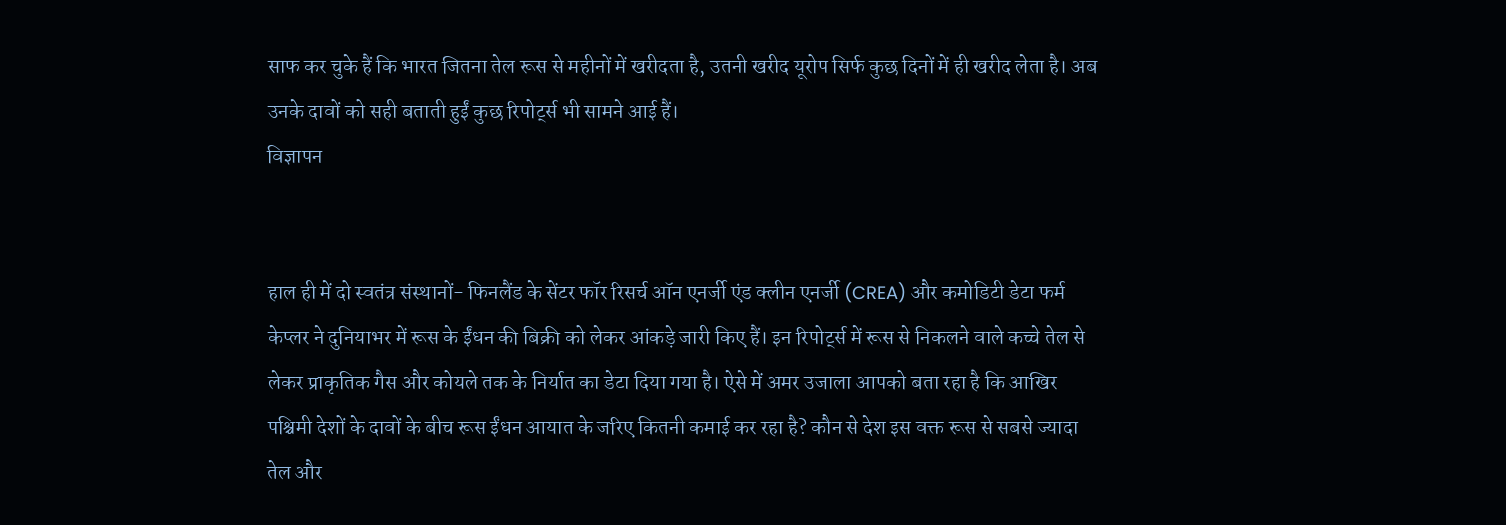साफ कर चुके हैं कि भारत जितना तेल रूस से महीनों में खरीदता है, उतनी खरीद यूरोप सिर्फ कुछ दिनों में ही खरीद लेता है। अब उनके दावों को सही बताती हुईं कुछ रिपोर्ट्स भी सामने आई हैं।
विज्ञापन


हाल ही में दो स्वतंत्र संस्थानों- फिनलैंड के सेंटर फॉर रिसर्च ऑन एनर्जी एंड क्लीन एनर्जी (CREA) और कमोडिटी डेटा फर्म केप्लर ने दुनियाभर में रूस के ईंधन की बिक्री को लेकर आंकड़े जारी किए हैं। इन रिपोर्ट्स में रूस से निकलने वाले कच्चे तेल से लेकर प्राकृतिक गैस और कोयले तक के निर्यात का डेटा दिया गया है। ऐसे में अमर उजाला आपको बता रहा है कि आखिर पश्चिमी देशों के दावों के बीच रूस ईंधन आयात के जरिए कितनी कमाई कर रहा है? कौन से देश इस वक्त रूस से सबसे ज्यादा तेल और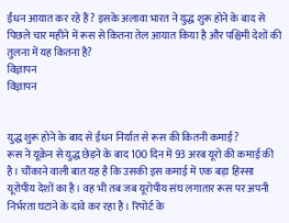ईंधन आयात कर रहे हैं? इसके अलावा भारत ने युद्ध शुरू होने के बाद से पिछले चार महीने में रूस से कितना तेल आयात किया है और पश्चिमी देशों की तुलना में यह कितना है?
विज्ञापन
विज्ञापन


युद्ध शुरू होने के बाद से ईंधन निर्यात से रूस की कितनी कमाई?
रूस ने यूक्रेन से युद्ध छेड़ने के बाद 100 दिन में 93 अरब यूरो की कमाई की है। चौंकाने वाली बात यह है कि उसकी इस कमाई में एक बड़ा हिस्सा यूरोपीय देशों का है। वह भी तब जब यूरोपीय संघ लगातार रूस पर अपनी निर्भरता घटाने के दावे कर रहा है। रिपोर्ट के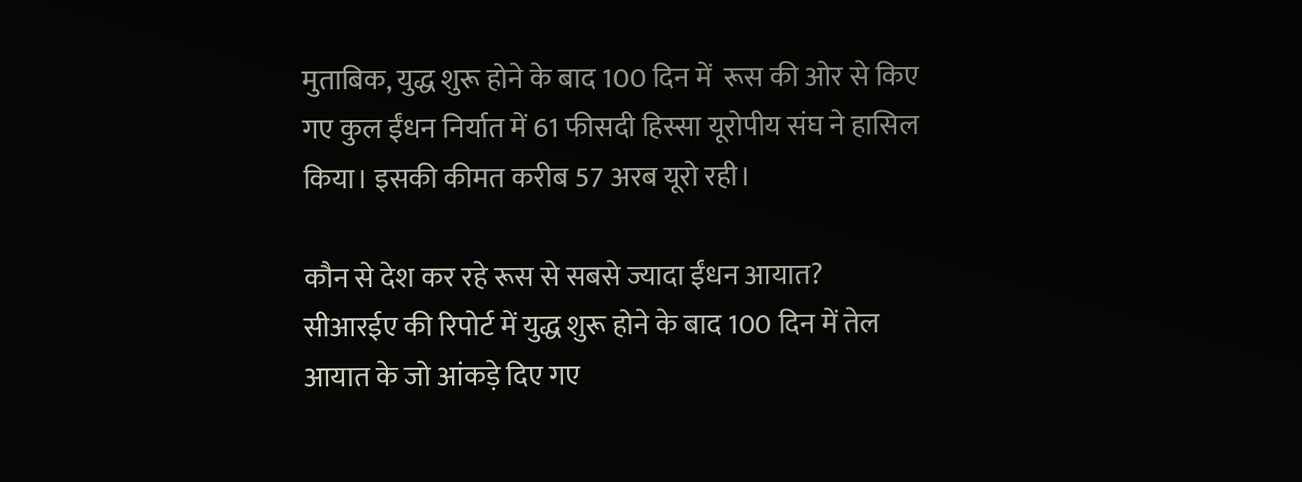मुताबिक, युद्ध शुरू होने के बाद 100 दिन में  रूस की ओर से किए गए कुल ईंधन निर्यात में 61 फीसदी हिस्सा यूरोपीय संघ ने हासिल किया। इसकी कीमत करीब 57 अरब यूरो रही।

कौन से देश कर रहे रूस से सबसे ज्यादा ईंधन आयात?
सीआरईए की रिपोर्ट में युद्ध शुरू होने के बाद 100 दिन में तेल आयात के जो आंकड़े दिए गए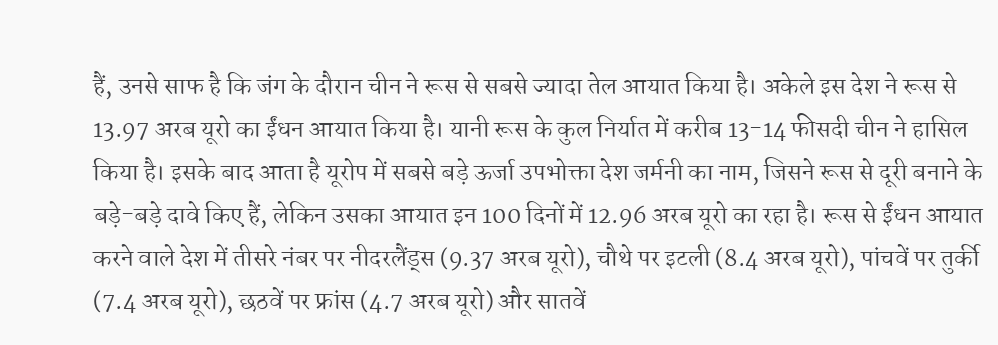हैं, उनसे साफ है कि जंग के दौरान चीन ने रूस से सबसे ज्यादा तेल आयात किया है। अकेले इस देश ने रूस से 13.97 अरब यूरो का ईंधन आयात किया है। यानी रूस के कुल निर्यात में करीब 13-14 फीसदी चीन ने हासिल किया है। इसके बाद आता है यूरोप में सबसे बड़े ऊर्जा उपभोक्ता देश जर्मनी का नाम, जिसने रूस से दूरी बनाने के बड़े-बड़े दावे किए हैं, लेकिन उसका आयात इन 100 दिनों में 12.96 अरब यूरो का रहा है। रूस से ईंधन आयात करने वाले देश में तीसरे नंबर पर नीदरलैंड्स (9.37 अरब यूरो), चौथे पर इटली (8.4 अरब यूरो), पांचवें पर तुर्की (7.4 अरब यूरो), छठवें पर फ्रांस (4.7 अरब यूरो) और सातवें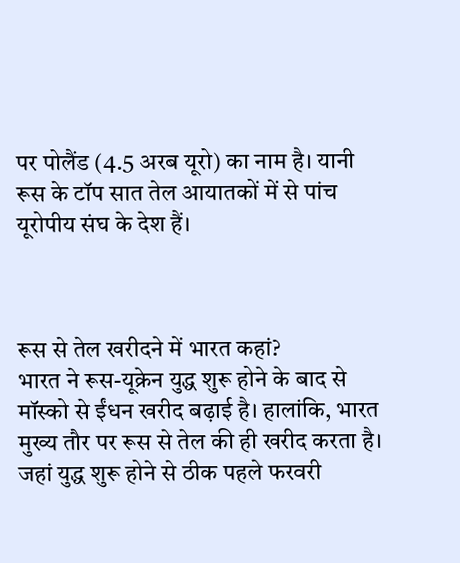पर पोलैंड (4.5 अरब यूरो) का नाम है। यानी रूस के टॉप सात तेल आयातकों में से पांच यूरोपीय संघ के देश हैं।



रूस से तेल खरीदने में भारत कहां?
भारत ने रूस-यूक्रेन युद्ध शुरू होने के बाद से मॉस्को से ईंधन खरीद बढ़ाई है। हालांकि, भारत मुख्य तौर पर रूस से तेल की ही खरीद करता है। जहां युद्ध शुरू होने से ठीक पहले फरवरी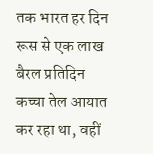तक भारत हर दिन रूस से एक लाख बैरल प्रतिदिन कच्चा तेल आयात कर रहा था, वहीं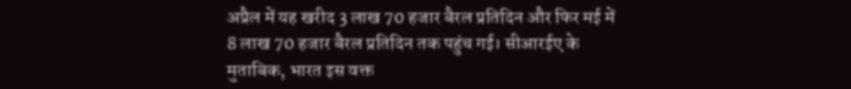अप्रैल में यह खरीद 3 लाख 70 हजार बैरल प्रतिदिन और फिर मई में 8 लाख 70 हजार बैरल प्रतिदिन तक पहुंच गई। सीआरईए के मुताबिक, भारत इस वक्त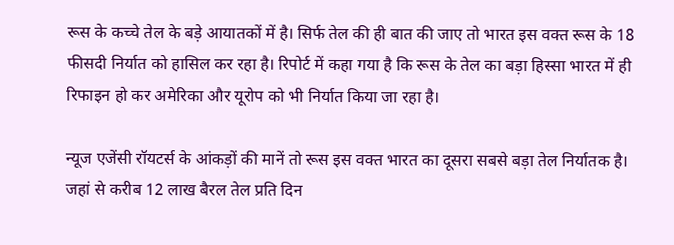रूस के कच्चे तेल के बड़े आयातकों में है। सिर्फ तेल की ही बात की जाए तो भारत इस वक्त रूस के 18 फीसदी निर्यात को हासिल कर रहा है। रिपोर्ट में कहा गया है कि रूस के तेल का बड़ा हिस्सा भारत में ही रिफाइन हो कर अमेरिका और यूरोप को भी निर्यात किया जा रहा है।

न्यूज एजेंसी रॉयटर्स के आंकड़ों की मानें तो रूस इस वक्त भारत का दूसरा सबसे बड़ा तेल निर्यातक है। जहां से करीब 12 लाख बैरल तेल प्रति दिन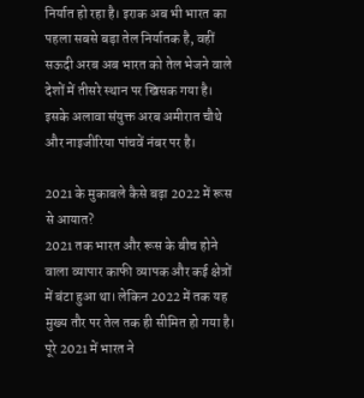निर्यात हो रहा है। इराक अब भी भारत का पहला सबसे बड़ा तेल निर्यातक है, वहीं सऊदी अरब अब भारत को तेल भेजने वाले देशों में तीसरे स्थान पर खिसक गया है। इसके अलावा संयुक्त अरब अमीरात चौथे और नाइजीरिया पांचवें नंबर पर है।

2021 के मुकाबले कैसे बढ़ा 2022 में रूस से आयात?
2021 तक भारत और रूस के बीच होने वाला व्यापार काफी व्यापक और कई क्षेत्रों में बंटा हुआ था। लेकिन 2022 में तक यह मुख्य तौर पर तेल तक ही सीमित हो गया है। पूरे 2021 में भारत ने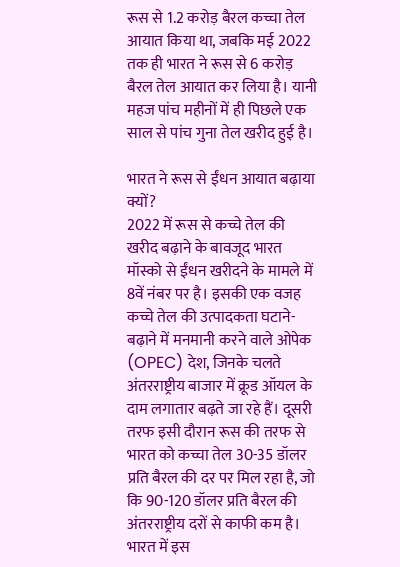रूस से 1.2 करोड़ बैरल कच्चा तेल आयात किया था, जबकि मई 2022 तक ही भारत ने रूस से 6 करोड़ बैरल तेल आयात कर लिया है। यानी महज पांच महीनों में ही पिछले एक साल से पांच गुना तेल खरीद हुई है।

भारत ने रूस से ईंधन आयात बढ़ाया क्यों?
2022 में रूस से कच्चे तेल की खरीद बढ़ाने के बावजूद भारत मॉस्को से ईंधन खरीदने के मामले में 8वें नंबर पर है। इसकी एक वजह कच्चे तेल की उत्पादकता घटाने-बढ़ाने में मनमानी करने वाले ओपेक (OPEC) देश, जिनके चलते अंतरराष्ट्रीय बाजार में क्रूड ऑयल के दाम लगातार बढ़ते जा रहे हैं। दूसरी तरफ इसी दौरान रूस की तरफ से भारत को कच्चा तेल 30-35 डॉलर प्रति बैरल की दर पर मिल रहा है, जो कि 90-120 डॉलर प्रति बैरल की अंतरराष्ट्रीय दरों से काफी कम है। भारत में इस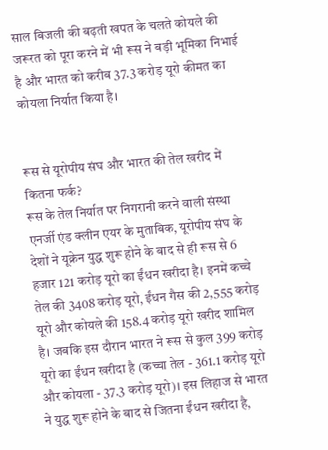साल बिजली की बढ़ती खपत के चलते कोयले की जरूरत को पूरा करने में भी रूस ने बड़ी भूमिका निभाई है और भारत को करीब 37.3 करोड़ यूरो कीमत का कोयला निर्यात किया है।


रूस से यूरोपीय संघ और भारत की तेल खरीद में कितना फर्क?
रूस के तेल निर्यात पर निगरानी करने वाली संस्था एनर्जी एंड क्लीन एयर के मुताबिक, यूरोपीय संघ के देशों ने यूक्रेन युद्ध शुरू होने के बाद से ही रूस से 6 हजार 121 करोड़ यूरो का ईंधन खरीदा है। इनमें कच्चे तेल की 3408 करोड़ यूरो, ईंधन गैस की 2,555 करोड़ यूरो और कोयले की 158.4 करोड़ यूरो खरीद शामिल है। जबकि इस दौरान भारत ने रूस से कुल 399 करोड़ यूरो का ईंधन खरीदा है (कच्चा तेल - 361.1 करोड़ यूरो और कोयला - 37.3 करोड़ यूरो)। इस लिहाज से भारत ने युद्ध शुरू होने के बाद से जितना ईंधन खरीदा है,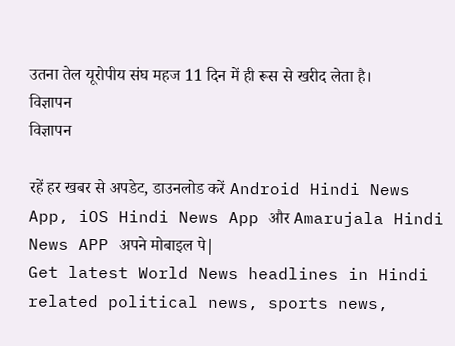उतना तेल यूरोपीय संघ महज 11 दिन में ही रूस से खरीद लेता है।
विज्ञापन
विज्ञापन

रहें हर खबर से अपडेट, डाउनलोड करें Android Hindi News App, iOS Hindi News App और Amarujala Hindi News APP अपने मोबाइल पे|
Get latest World News headlines in Hindi related political news, sports news,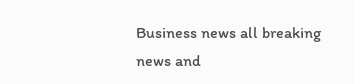Business news all breaking news and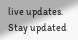live updates. Stay updated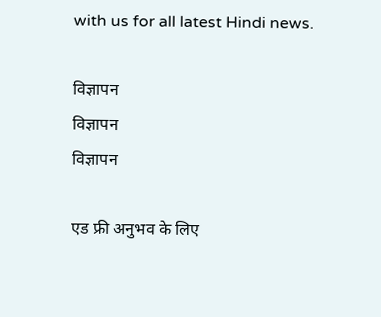with us for all latest Hindi news.

विज्ञापन
विज्ञापन
विज्ञापन

एड फ्री अनुभव के लिए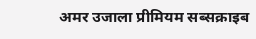अमर उजाला प्रीमियम सब्सक्राइब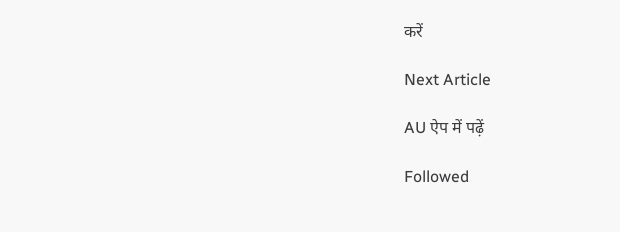करें

Next Article

AU ऐप में पढ़ें

Followed